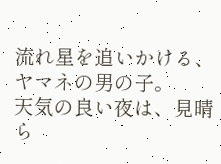流れ星を追いかける、ヤマネの男の子。
天気の良い夜は、見晴ら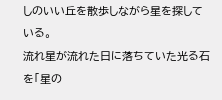しのいい丘を散歩しながら星を探している。
流れ星が流れた日に落ちていた光る石を「星の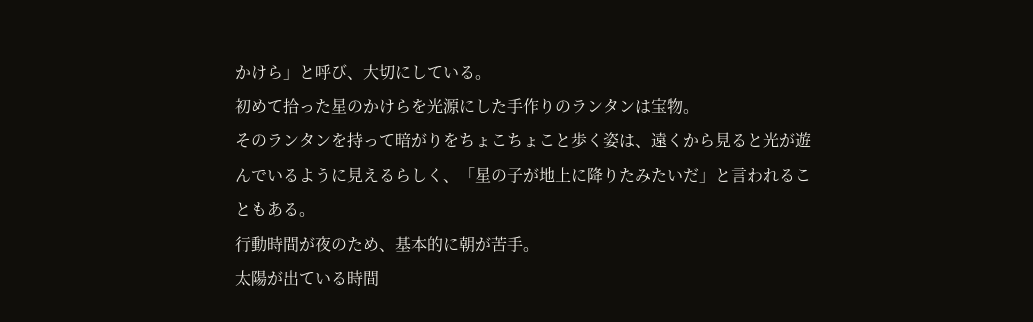かけら」と呼び、大切にしている。
初めて拾った星のかけらを光源にした手作りのランタンは宝物。
そのランタンを持って暗がりをちょこちょこと歩く姿は、遠くから見ると光が遊んでいるように見えるらしく、「星の子が地上に降りたみたいだ」と言われることもある。
行動時間が夜のため、基本的に朝が苦手。
太陽が出ている時間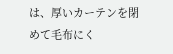は、厚いカーテンを閉めて毛布にく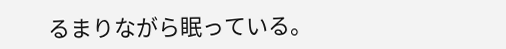るまりながら眠っている。